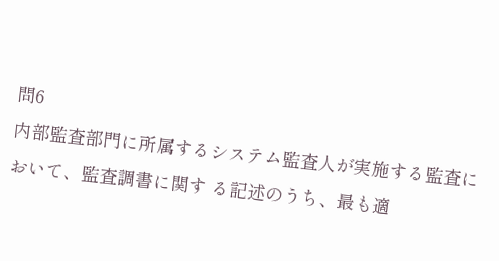問6
内部監査部門に所属するシステム監査人が実施する監査において、監査調書に関す る記述のうち、最も適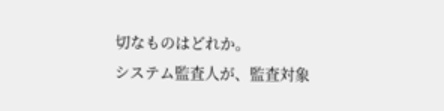切なものはどれか。
システム監査人が、監査対象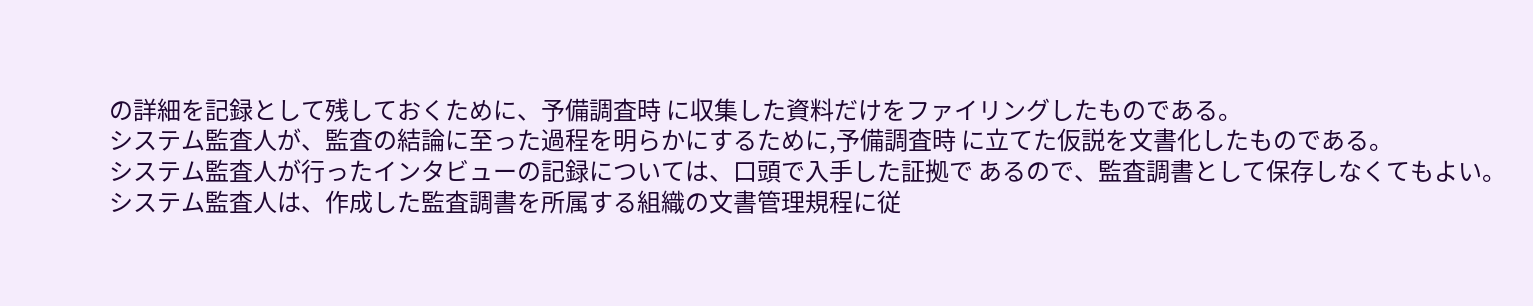の詳細を記録として残しておくために、予備調査時 に収集した資料だけをファイリングしたものである。
システム監査人が、監査の結論に至った過程を明らかにするために,予備調査時 に立てた仮説を文書化したものである。
システム監査人が行ったインタビューの記録については、口頭で入手した証拠で あるので、監査調書として保存しなくてもよい。
システム監査人は、作成した監査調書を所属する組織の文書管理規程に従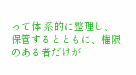って体 系的に整理し、保管するとともに、権限のある者だけが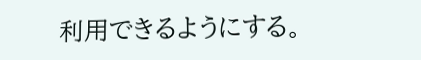利用できるようにする。